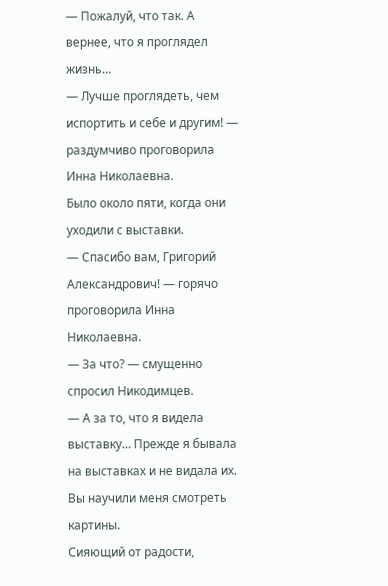— Пожалуй, что так. А вернее, что я проглядел жизнь…
— Лучше проглядеть, чем испортить и себе и другим! — раздумчиво проговорила Инна Николаевна.
Было около пяти, когда они уходили с выставки.
— Спасибо вам, Григорий Александрович! — горячо проговорила Инна Николаевна.
— За что? — смущенно спросил Никодимцев.
— А за то, что я видела выставку… Прежде я бывала на выставках и не видала их. Вы научили меня смотреть картины.
Сияющий от радости,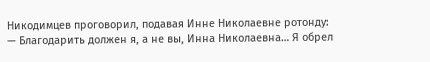Никодимцев проговорил, подавая Инне Николаевне ротонду:
— Благодарить должен я, а не вы, Инна Николаевна… Я обрел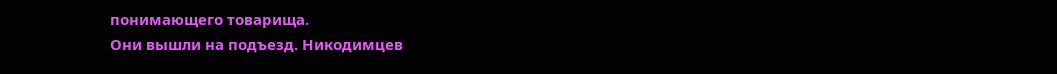понимающего товарища.
Они вышли на подъезд. Никодимцев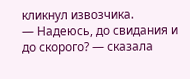кликнул извозчика.
— Надеюсь, до свидания и до скорого? — сказала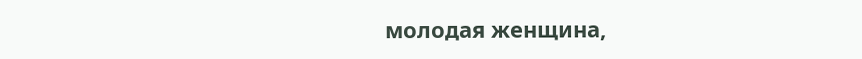молодая женщина,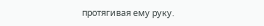протягивая ему руку.